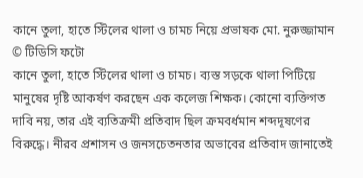কানে তুলা, হাতে স্টিলের থালা ও চামচ নিয়ে প্রভাষক মো. নুরুজ্জামান © টিডিসি ফটো
কানে তুলা, হাতে স্টিলের থালা ও চামচ। ব্যস্ত সড়কে থালা পিটিয়ে মানুষের দৃষ্টি আকর্ষণ করছেন এক কলেজ শিক্ষক। কোনো ব্যক্তিগত দাবি নয়, তার এই ব্যতিক্রমী প্রতিবাদ ছিল ক্রমবর্ধমান শব্দদূষণের বিরুদ্ধে। নীরব প্রশাসন ও জনসচেতনতার অভাবের প্রতিবাদ জানাতেই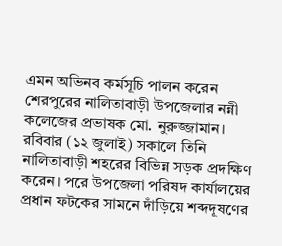এমন অভিনব কর্মসূচি পালন করেন শেরপুরের নালিতাবাড়ী উপজেলার নন্নী কলেজের প্রভাষক মো. নুরুজ্জামান।
রবিবার (১২ জুলাই) সকালে তিনি নালিতাবাড়ী শহরের বিভিন্ন সড়ক প্রদক্ষিণ করেন। পরে উপজেলা পরিষদ কার্যালয়ের প্রধান ফটকের সামনে দাঁড়িয়ে শব্দদূষণের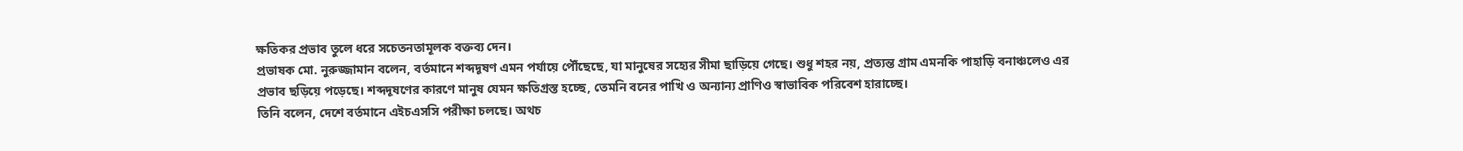ক্ষতিকর প্রভাব তুলে ধরে সচেতনতামূলক বক্তব্য দেন।
প্রভাষক মো. নুরুজ্জামান বলেন, বর্তমানে শব্দদূষণ এমন পর্যায়ে পৌঁছেছে, যা মানুষের সহ্যের সীমা ছাড়িয়ে গেছে। শুধু শহর নয়, প্রত্যন্ত গ্রাম এমনকি পাহাড়ি বনাঞ্চলেও এর প্রভাব ছড়িয়ে পড়েছে। শব্দদূষণের কারণে মানুষ যেমন ক্ষতিগ্রস্ত হচ্ছে, তেমনি বনের পাখি ও অন্যান্য প্রাণিও স্বাভাবিক পরিবেশ হারাচ্ছে।
তিনি বলেন, দেশে বর্তমানে এইচএসসি পরীক্ষা চলছে। অথচ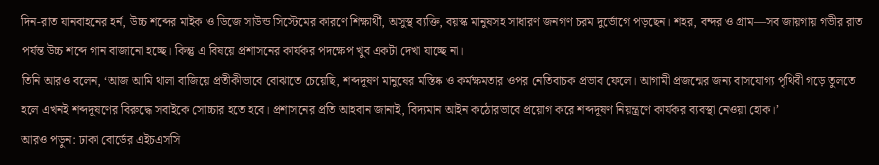দিন-রাত যানবাহনের হর্ন, উচ্চ শব্দের মাইক ও ডিজে সাউন্ড সিস্টেমের কারণে শিক্ষার্থী, অসুস্থ ব্যক্তি, বয়স্ক মানুষসহ সাধারণ জনগণ চরম দুর্ভোগে পড়ছেন। শহর, বন্দর ও গ্রাম—সব জায়গায় গভীর রাত পর্যন্ত উচ্চ শব্দে গান বাজানো হচ্ছে। কিন্তু এ বিষয়ে প্রশাসনের কার্যকর পদক্ষেপ খুব একটা দেখা যাচ্ছে না।
তিনি আরও বলেন, ‘আজ আমি থালা বাজিয়ে প্রতীকীভাবে বোঝাতে চেয়েছি, শব্দদূষণ মানুষের মস্তিষ্ক ও কর্মক্ষমতার ওপর নেতিবাচক প্রভাব ফেলে। আগামী প্রজন্মের জন্য বাসযোগ্য পৃথিবী গড়ে তুলতে হলে এখনই শব্দদূষণের বিরুদ্ধে সবাইকে সোচ্চার হতে হবে। প্রশাসনের প্রতি আহবান জানাই, বিদ্যমান আইন কঠোরভাবে প্রয়োগ করে শব্দদূষণ নিয়ন্ত্রণে কার্যকর ব্যবস্থা নেওয়া হোক।’
আরও পড়ুন: ঢাকা বোর্ডের এইচএসসি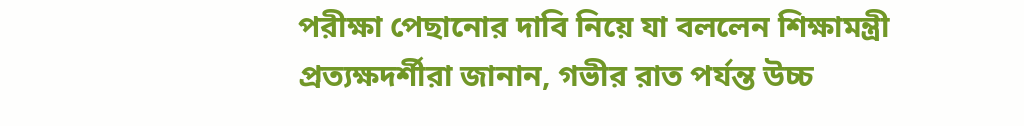পরীক্ষা পেছানোর দাবি নিয়ে যা বললেন শিক্ষামন্ত্রী
প্রত্যক্ষদর্শীরা জানান, গভীর রাত পর্যন্ত উচ্চ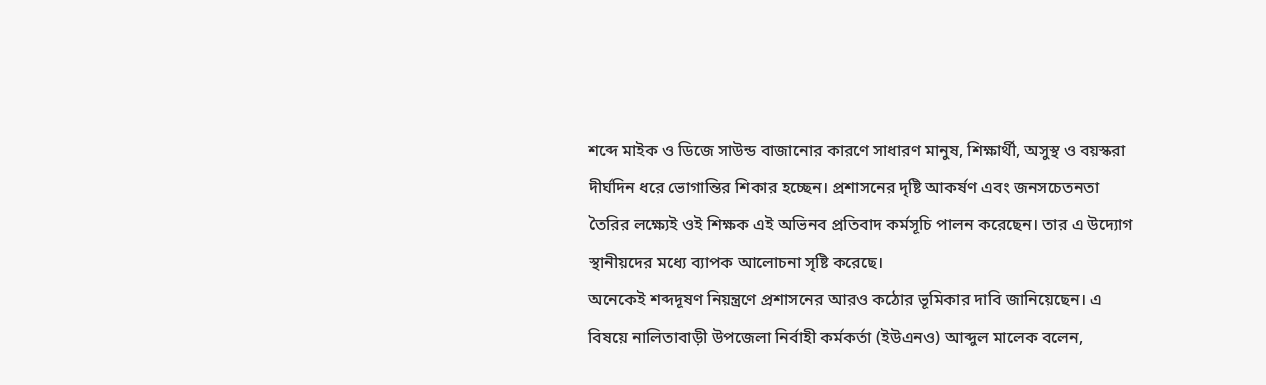শব্দে মাইক ও ডিজে সাউন্ড বাজানোর কারণে সাধারণ মানুষ, শিক্ষার্থী, অসুস্থ ও বয়স্করা দীর্ঘদিন ধরে ভোগান্তির শিকার হচ্ছেন। প্রশাসনের দৃষ্টি আকর্ষণ এবং জনসচেতনতা তৈরির লক্ষ্যেই ওই শিক্ষক এই অভিনব প্রতিবাদ কর্মসূচি পালন করেছেন। তার এ উদ্যোগ স্থানীয়দের মধ্যে ব্যাপক আলোচনা সৃষ্টি করেছে।
অনেকেই শব্দদূষণ নিয়ন্ত্রণে প্রশাসনের আরও কঠোর ভূমিকার দাবি জানিয়েছেন। এ বিষয়ে নালিতাবাড়ী উপজেলা নির্বাহী কর্মকর্তা (ইউএনও) আব্দুল মালেক বলেন,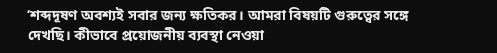‘শব্দদূষণ অবশ্যই সবার জন্য ক্ষতিকর। আমরা বিষয়টি গুরুত্বের সঙ্গে দেখছি। কীভাবে প্রয়োজনীয় ব্যবস্থা নেওয়া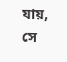যায়, সে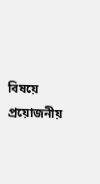বিষয়ে প্রয়োজনীয়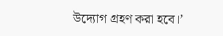উদ্যোগ গ্রহণ করা হবে।’